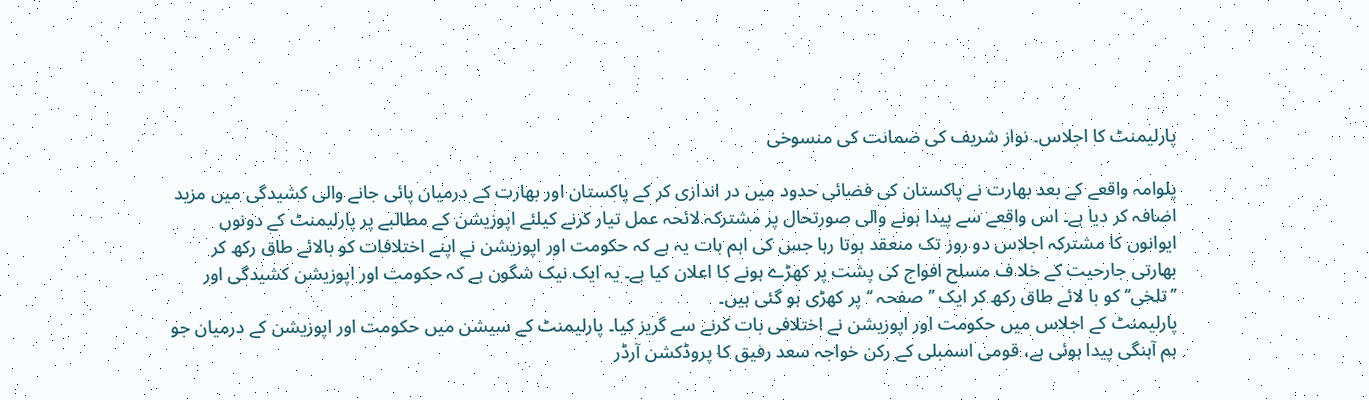پارلیمنٹ کا اجلاس۔ نواز شریف کی ضمانت کی منسوخی

پلوامہ واقعے کے بعد بھارت نے پاکستان کی فضائی حدود میں در اندازی کر کے پاکستان اور بھارت کے درمیان پائی جانے والی کشیدگی میں مزید اضافہ کر دیا ہے۔ اس واقعے سے پیدا ہونے والی صورتحال پر مشترکہ لائحہ عمل تیار کرنے کیلئے اپوزیشن کے مطالبے پر پارلیمنٹ کے دونوں ایوانوں کا مشترکہ اجلاس دو روز تک منعقد ہوتا رہا جس کی اہم بات یہ ہے کہ حکومت اور اپوزیشن نے اپنے اختلافات کو بالائے طاق رکھ کر بھارتی جارحیت کے خلا ف مسلح افواج کی پشت پر کھڑے ہونے کا اعلان کیا ہے۔ یہ ایک نیک شگون ہے کہ حکومت اور اپوزیشن کشیدگی اور ’’تلخی‘‘ کو با لائے طاق رکھ کر ایک ’’صفحہ ‘‘ پر کھڑی ہو گئی ہیں۔
پارلیمنٹ کے اجلاس میں حکومت اور اپوزیشن نے اختلافی بات کرنے سے گریز کیا۔ پارلیمنٹ کے سیشن میں حکومت اور اپوزیشن کے درمیان جو ہم آہنگی پیدا ہوئی ہے، قومی اسمبلی کے رکن خواجہ سعد رفیق کا پروڈکشن آرڈر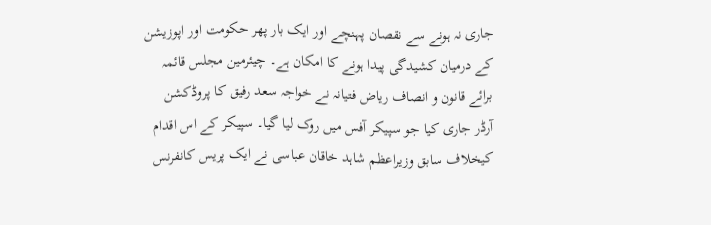جاری نہ ہونے سے نقصان پہنچے اور ایک بار پھر حکومت اور اپوزیشن کے درمیان کشیدگی پیدا ہونے کا امکان ہے۔ چیئرمین مجلس قائمہ برائے قانون و انصاف ریاض فتیانہ نے خواجہ سعد رفیق کا پروڈکشن آرڈر جاری کیا جو سپیکر آفس میں روک لیا گیا۔ سپیکر کے اس اقدام کیخلاف سابق وزیراعظم شاہد خاقان عباسی نے ایک پریس کانفرنس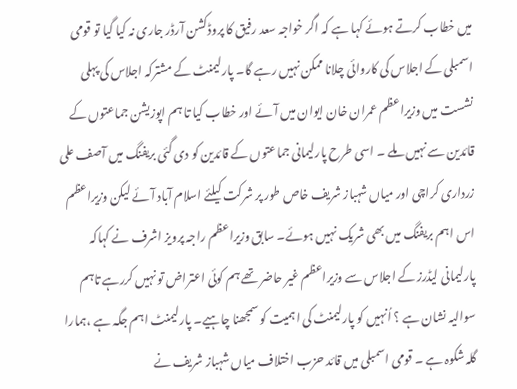میں خطاب کرتے ہوئے کہا ہے کہ اگر خواجہ سعد رفیق کا پروڈکشن آرڈر جاری نہ کیا گیا تو قومی اسمبلی کے اجلاس کی کاروائی چلانا ممکن نہیں رہے گا۔ پارلیمنٹ کے مشترکہ اجلاس کی پہلی نشست میں وزیراعظم عمران خان ایوان میں آئے اور خطاب کیا تا ہم اپوزیشن جماعتوں کے قائدین سے نہیں ملے ۔ اسی طرح پارلیمانی جماعتوں کے قائدین کو دی گئی بریفنگ میں آصف علی زرداری کراچی اور میاں شہباز شریف خاص طور پر شرکت کیلئے اسلام آباد آئے لیکن وزیراعظم اس اہم بریفنگ میں بھی شریک نہیں ہوئے۔ سابق وزیراعظم راجہ پرویز اشرف نے کہاکہ پارلیمانی لیڈرز کے اجلاس سے وزیراعظم غیر حاضر تھے ہم کوئی اعتراض تو نہیں کررہے تاہم سوالیہ نشان ہے ؟ اُنہیں کو پارلیمنٹ کی اہمیت کو سمجھنا چاہیے۔ پارلیمنٹ اہم جگہ ہے ،ہمارا گلہ شکوہ ہے ۔ قومی اسمبلی میں قائد حزب اختلاف میاں شہباز شریف نے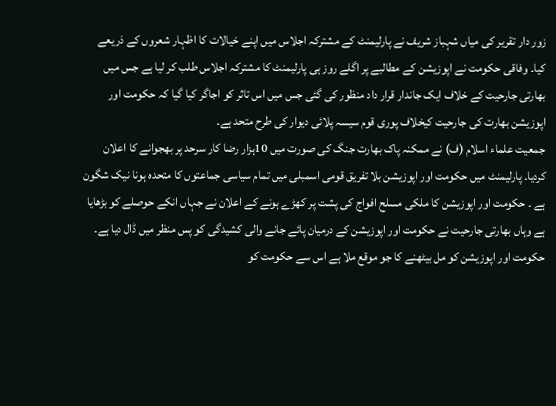زور دار تقریر کی میاں شہباز شریف نے پارلیمنٹ کے مشترکہ اجلاس میں اپنے خیالات کا اظہار شعروں کے ذریعے کیا۔ وفاقی حکومت نے اپوزیشن کے مطالبے پر اگلے روز ہی پارلیمنٹ کا مشترکہ اجلاس طلب کر لیا ہے جس میں بھارتی جارحیت کے خلاف ایک جاندار قرار داد منظور کی گئی جس میں اس تاثر کو اجاگر کیا گیا کہ حکومت اور اپوزیشن بھارت کی جارحیت کیخلاف پوری قوم سیسہ پلائی دیوار کی طرح متحد ہے۔
جمعیت علماء اسلام (ف) نے ممکنہ پاک بھارت جنگ کی صورت میں 10ہزار رضا کار سرحد پر بھجوانے کا اعلان کردیا۔ پارلیمنٹ میں حکومت اور اپوزیشن بلا تفریق قومی اسمبلی میں تمام سیاسی جماعتوں کا متحدہ ہونا نیک شگون ہے ۔ حکومت اور اپوزیشن کا ملکی مسلح افواج کی پشت پر کھڑے ہونے کے اعلان نے جہاں انکے حوصلے کو بڑھایا ہے وہاں بھارتی جارحیت نے حکومت اور اپوزیشن کے درمیان پائے جانے والی کشیدگی کو پس منظر میں ڈال دیا ہے۔ حکومت اور اپوزیشن کو مل بیٹھنے کا جو موقع ملا ہے اس سے حکومت کو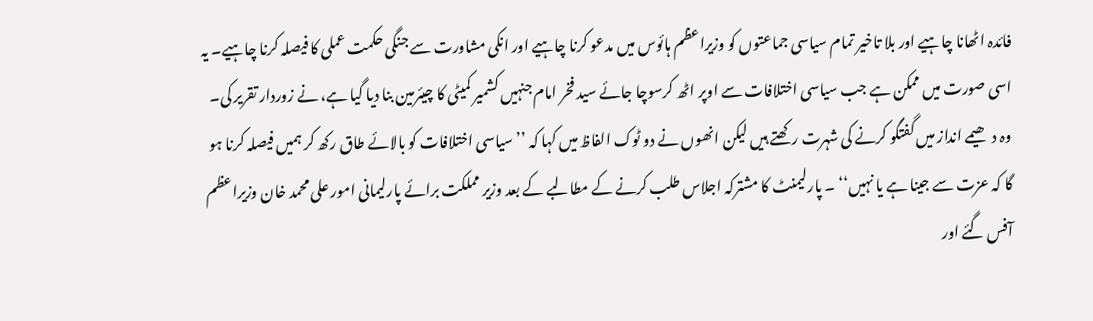فائدہ اٹھانا چاہیے اور بلا تاخیر تمام سیاسی جماعتوں کو وزیراعظم ہائوس میں مدعو کرنا چاہیے اور انکی مشاورت سے جنگی حکمت عملی کا فیصلہ کرنا چاہیے۔ یہ اسی صورت میں ممکن ہے جب سیاسی اختلافات سے اوپر اٹھ کرسوچا جائے سید فخر امام جنہیں کشمیر کمیٹی کا چیئرمین بنا دیا گیا ہے، نے زوردار تقریر کی۔ وہ دھیمے انداز میں گفتگو کرنے کی شہرت رکھتے ہیں لیکن انھوں نے دو ٹوک الفاظ میں کہا کہ ’’ سیاسی اختلافات کو بالائے طاق رکھ کر ہمیں فیصلہ کرنا ہو گا کہ عزت سے جینا ہے یا نہیں‘‘ ۔ پارلیمنٹ کا مشترکہ اجلاس طلب کرنے کے مطالبے کے بعد وزیر مملکت برائے پارلیمانی امور علی محمد خان وزیراعظم آفس گئے اور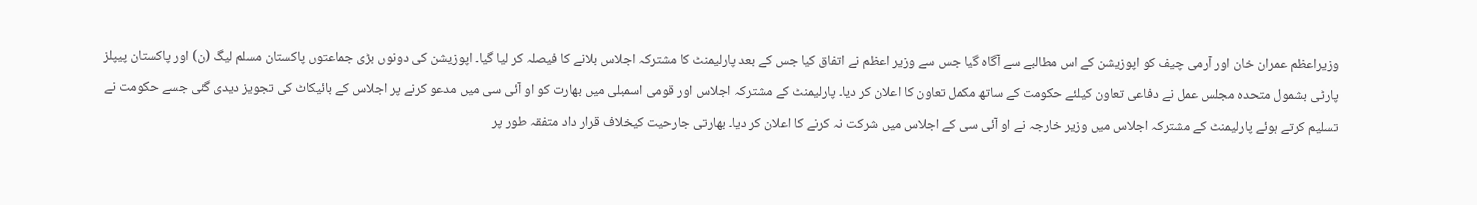وزیراعظم عمران خان اور آرمی چیف کو اپوزیشن کے اس مطالبے سے آگاہ گیا جس سے وزیر اعظم نے اتفاق کیا جس کے بعد پارلیمنٹ کا مشترکہ اجلاس بلانے کا فیصلہ کر لیا گیا۔ اپوزیشن کی دونوں بڑی جماعتوں پاکستان مسلم لیگ (ن) اور پاکستان پیپلز پارٹی بشمول متحدہ مجلس عمل نے دفاعی تعاون کیلئے حکومت کے ساتھ مکمل تعاون کا اعلان کر دیا۔ پارلیمنٹ کے مشترکہ اجلاس اور قومی اسمبلی میں بھارت کو او آئی سی میں مدعو کرنے پر اجلاس کے بائیکاٹ کی تجویز دیدی گئی جسے حکومت نے تسلیم کرتے ہوئے پارلیمنٹ کے مشترکہ اجلاس میں وزیر خارجہ نے او آئی سی کے اجلاس میں شرکت نہ کرنے کا اعلان کر دیا۔ بھارتی جارحیت کیخلاف قرار داد متفقہ طور پر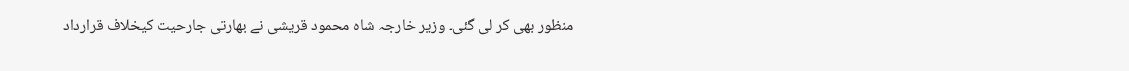منظور بھی کر لی گئی۔ وزیر خارجہ شاہ محمود قریشی نے بھارتی جارحیت کیخلاف قرارداد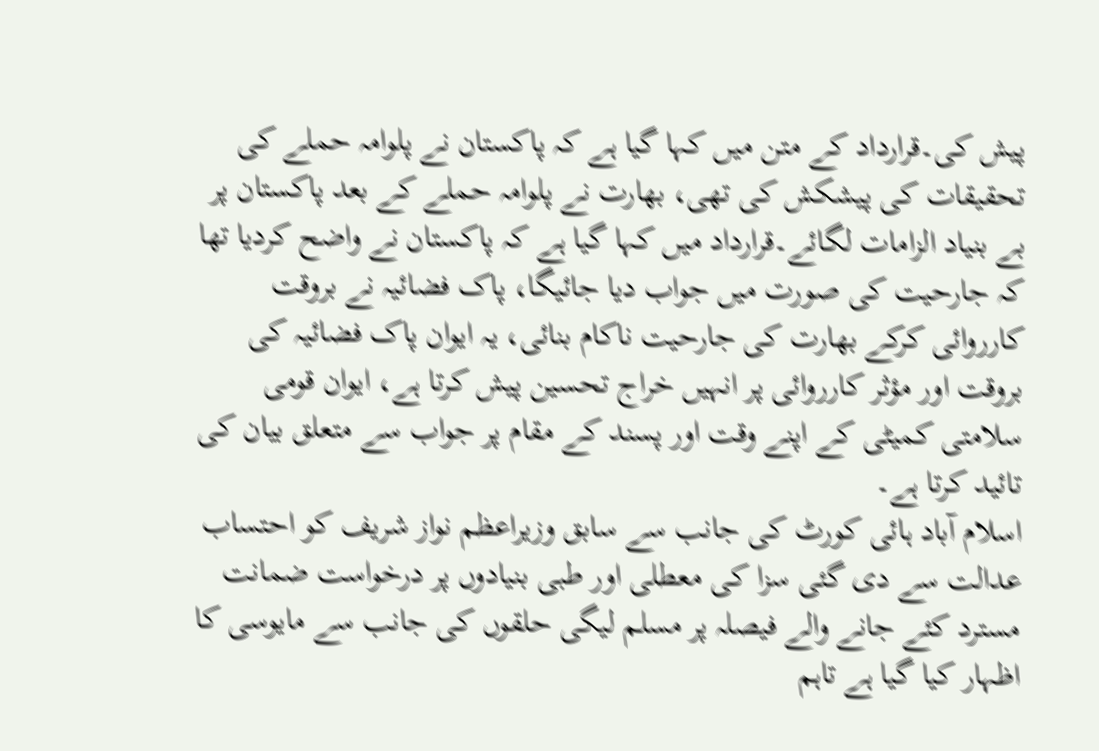پیش کی۔قرارداد کے متن میں کہا گیا ہے کہ پاکستان نے پلوامہ حملے کی تحقیقات کی پیشکش کی تھی، بھارت نے پلوامہ حملے کے بعد پاکستان پر بے بنیاد الزامات لگائے۔قرارداد میں کہا گیا ہے کہ پاکستان نے واضح کردیا تھا کہ جارحیت کی صورت میں جواب دیا جائیگا، پاک فضائیہ نے بروقت کارروائی کرکے بھارت کی جارحیت ناکام بنائی، یہ ایوان پاک فضائیہ کی بروقت اور مؤثر کارروائی پر انہیں خراج تحسین پیش کرتا ہے، ایوان قومی سلامتی کمیٹی کے اپنے وقت اور پسند کے مقام پر جواب سے متعلق بیان کی تائید کرتا ہے۔
اسلام آباد ہائی کورٹ کی جانب سے سابق وزیراعظم نواز شریف کو احتساب عدالت سے دی گئی سزا کی معطلی اور طبی بنیادوں پر درخواست ضمانت مسترد کئے جانے والے فیصلہ پر مسلم لیگی حلقوں کی جانب سے مایوسی کا اظہار کیا گیا ہے تاہم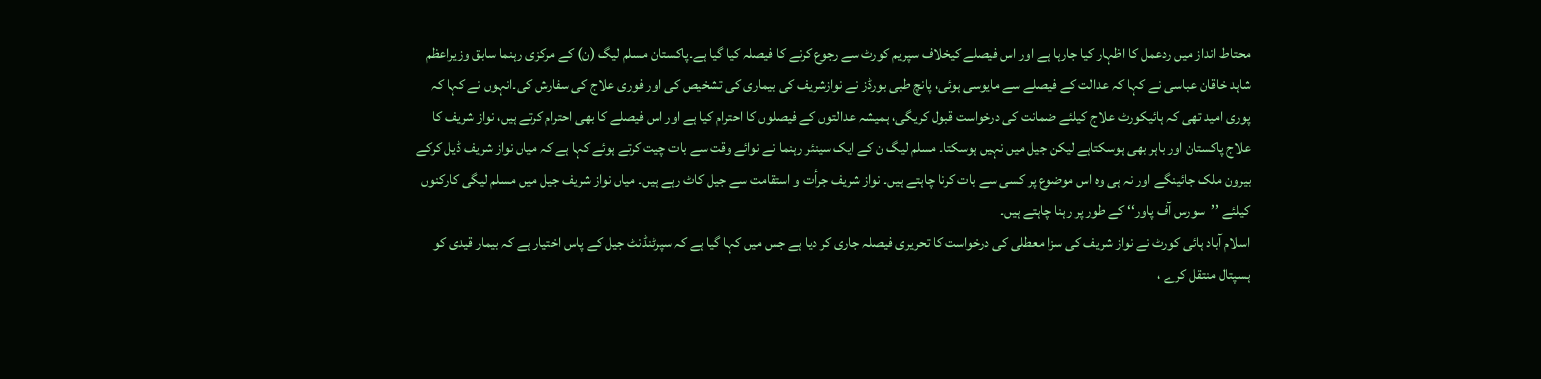محتاط انداز میں ردعمل کا اظہار کیا جارہا ہے اور اس فیصلے کیخلاف سپریم کورٹ سے رجوع کرنے کا فیصلہ کیا گیا ہے۔پاکستان مسلم لیگ (ن) کے مرکزی رہنما سابق وزیراعظم شاہد خاقان عباسی نے کہا کہ عدالت کے فیصلے سے مایوسی ہوئی، پانچ طبی بورڈز نے نوازشریف کی بیماری کی تشخیص کی اور فوری علاج کی سفارش کی۔انہوں نے کہا کہ پوری امید تھی کہ ہائیکورٹ علاج کیلئے ضمانت کی درخواست قبول کریگی، ہمیشہ عدالتوں کے فیصلوں کا احترام کیا ہے اور اس فیصلے کا بھی احترام کرتے ہیں، نواز شریف کا علاج پاکستان اور باہر بھی ہوسکتاہے لیکن جیل میں نہیں ہوسکتا۔ مسلم لیگ ن کے ایک سینئر رہنما نے نوائے وقت سے بات چیت کرتے ہوئے کہا ہے کہ میاں نواز شریف ڈیل کرکے بیرون ملک جائینگے اور نہ ہی وہ اس موضوع پر کسی سے بات کرنا چاہتے ہیں۔ نواز شریف جرأت و استقامت سے جیل کاٹ رہے ہیں۔ میاں نواز شریف جیل میں مسلم لیگی کارکنوں کیلئے ’’سورس آف پاور‘‘ کے طور پر رہنا چاہتے ہیں۔
اسلام آباد ہائی کورٹ نے نواز شریف کی سزا معطلی کی درخواست کا تحریری فیصلہ جاری کر دیا ہے جس میں کہا گیا ہے کہ سپرٹنڈنٹ جیل کے پاس اختیار ہے کہ بیمار قیدی کو ہسپتال منتقل کرے ،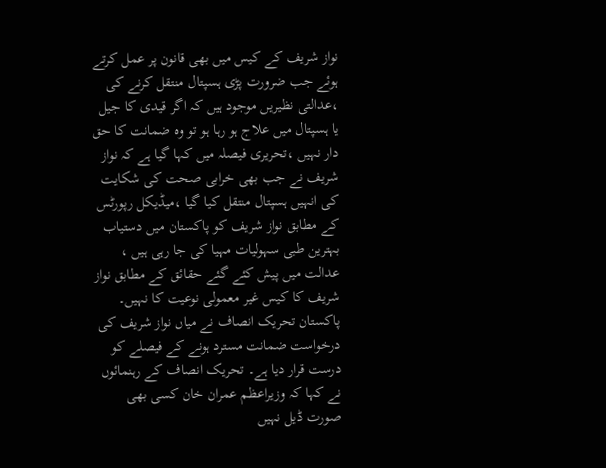نواز شریف کے کیس میں بھی قانون پر عمل کرتے ہوئے جب ضرورت پڑی ہسپتال منتقل کرنے کی ،عدالتی نظیریں موجود ہیں کہ اگر قیدی کا جیل یا ہسپتال میں علاج ہو رہا ہو تو وہ ضمانت کا حق دار نہیں ،تحریری فیصلہ میں کہا گیا ہے کہ نواز شریف نے جب بھی خرابی صحت کی شکایت کی انہیں ہسپتال منتقل کیا گیا ،میڈیکل رپورٹس کے مطابق نواز شریف کو پاکستان میں دستیاب بہترین طبی سہولیات مہیا کی جا رہی ہیں ، عدالت میں پیش کئے گئے حقائق کے مطابق نواز شریف کا کیس غیر معمولی نوعیت کا نہیں۔ پاکستان تحریک انصاف نے میاں نواز شریف کی درخواست ضمانت مسترد ہونے کے فیصلے کو درست قرار دیا ہے۔ تحریک انصاف کے رہنمائوں نے کہا کہ وزیراعظم عمران خان کسی بھی صورت ڈیل نہیں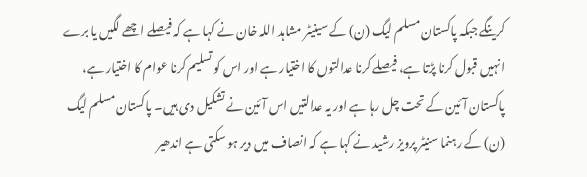کرینگے جبکہ پاکستان مسلم لیگ (ن) کے سینیٹر مشاہد اللہ خان نے کہا ہے کہ فیصلے اچھے لگیں یا برے انہیں قبول کرنا پڑتا ہے، فیصلے کرنا عدالتوں کا اختیار ہے اور اس کو تسلیم کرنا عوام کا اختیار ہے، پاکستان آئین کے تحت چل رہا ہے اور یہ عدالتیں اس آئین نے تشکیل دی ہیں۔ پاکستان مسلم لیگ (ن) کے رہنما سنیٹر پرویز رشید نے کہا ہے کہ انصاف میں دیر ہو سکتی ہے اندھیر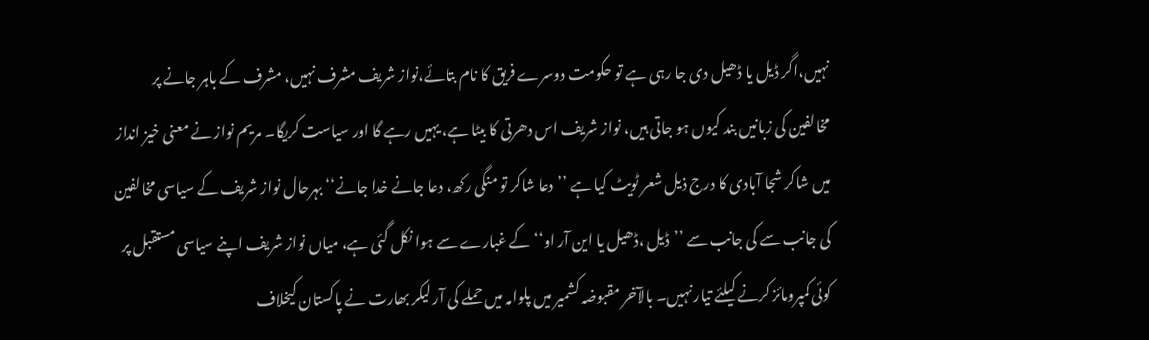نہیں،اگر ڈیل یا ڈھیل دی جا رہی ہے تو حکومت دوسرے فریق کا نام بتائے،نواز شریف مشرف نہیں، مشرف کے باہر جانے پر مخالفین کی زبانیں بند کیوں ہو جاتی ہیں، نواز شریف اس دھرتی کا بیٹا ہے، یہیں رہے گا اور سیاست کریگا۔ مریم نواز نے معنی خیز انداز میں شاکر شجا آبادی کا درج ذیل شعر ٹویٹ کیا ہے ’’دعا شاکر تو منگی رکھ، دعا جانے خدا جانے‘‘ بہرحال نواز شریف کے سیاسی مخالفین کی جانب سے کی جانب سے ’’ڈیل ،ڈھیل یا این آر او‘‘ کے غبارے سے ہوا نکل گئی ہے، میاں نواز شریف اپنے سیاسی مستقبل پر کوئی کمپرومائز کرنے کیلئے تیار نہیں۔ بالآخر مقبوضہ کشمیر میں پلوامہ میں حملے کی آر لیکر بھارت نے پاکستان کیخلاف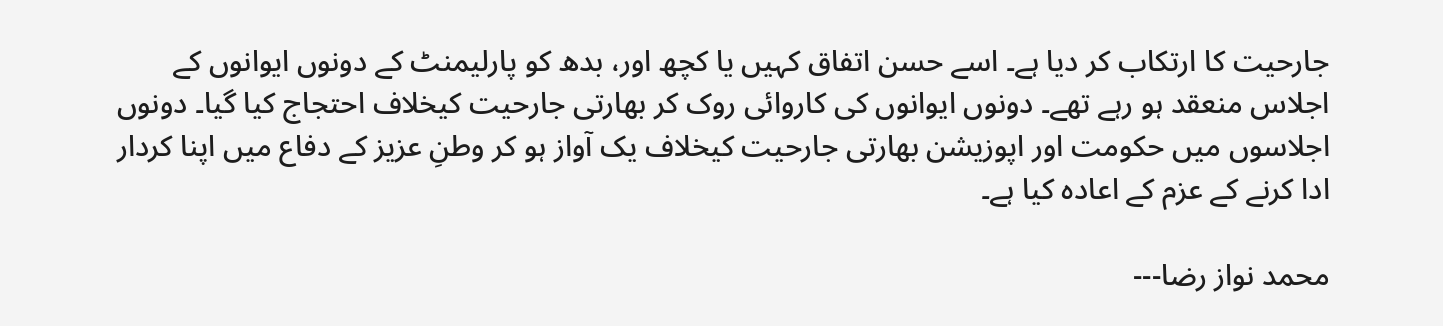جارحیت کا ارتکاب کر دیا ہے۔ اسے حسن اتفاق کہیں یا کچھ اور، بدھ کو پارلیمنٹ کے دونوں ایوانوں کے اجلاس منعقد ہو رہے تھے۔ دونوں ایوانوں کی کاروائی روک کر بھارتی جارحیت کیخلاف احتجاج کیا گیا۔ دونوں اجلاسوں میں حکومت اور اپوزیشن بھارتی جارحیت کیخلاف یک آواز ہو کر وطنِ عزیز کے دفاع میں اپنا کردار ادا کرنے کے عزم کے اعادہ کیا ہے۔

محمد نواز رضا---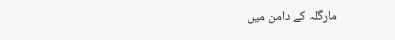مارگلہ کے دامن میں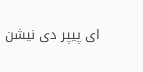ای پیپر دی نیشن